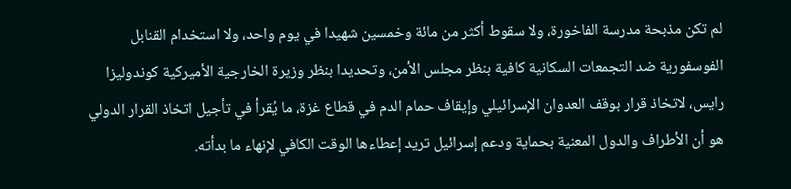لم تكن مذبحة مدرسة الفاخورة، ولا سقوط أكثر من مائة وخمسين شهيدا في يوم واحد، ولا استخدام القنابل الفوسفورية ضد التجمعات السكانية كافية بنظر مجلس الأمن، وتحديدا بنظر وزيرة الخارجية الأميركية كوندوليزا رايس، لاتخاذ قرار بوقف العدوان الإسرائيلي وإيقاف حمام الدم في قطاع غزة، ما يُقرأ في تأجيل اتخاذ القرار الدولي هو أن الأطراف والدول المعنية بحماية ودعم إسرائيل تريد إعطاءها الوقت الكافي لإنهاء ما بدأته.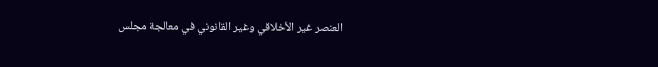العنصر غير الأخلاقي وغير القانوني في معالجة مجلس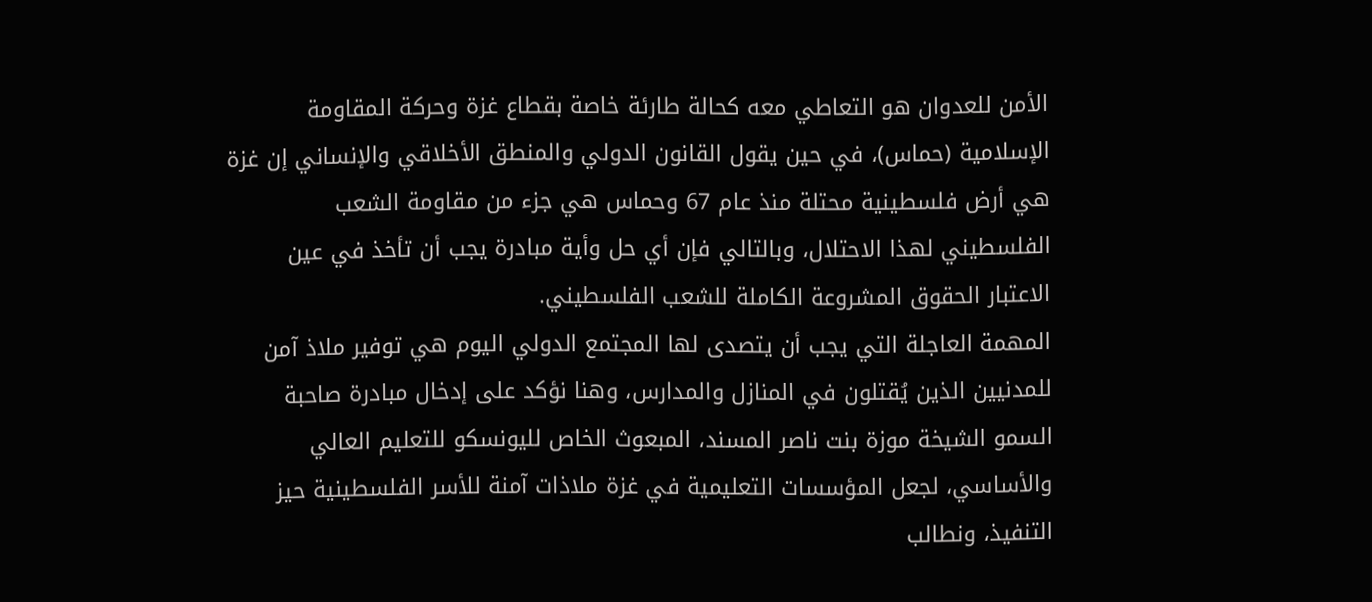الأمن للعدوان هو التعاطي معه كحالة طارئة خاصة بقطاع غزة وحركة المقاومة الإسلامية (حماس)، في حين يقول القانون الدولي والمنطق الأخلاقي والإنساني إن غزة هي أرض فلسطينية محتلة منذ عام 67 وحماس هي جزء من مقاومة الشعب الفلسطيني لهذا الاحتلال، وبالتالي فإن أي حل وأية مبادرة يجب أن تأخذ في عين الاعتبار الحقوق المشروعة الكاملة للشعب الفلسطيني.
المهمة العاجلة التي يجب أن يتصدى لها المجتمع الدولي اليوم هي توفير ملاذ آمن للمدنيين الذين يُقتلون في المنازل والمدارس، وهنا نؤكد على إدخال مبادرة صاحبة السمو الشيخة موزة بنت ناصر المسند، المبعوث الخاص لليونسكو للتعليم العالي والأساسي، لجعل المؤسسات التعليمية في غزة ملاذات آمنة للأسر الفلسطينية حيز التنفيذ، ونطالب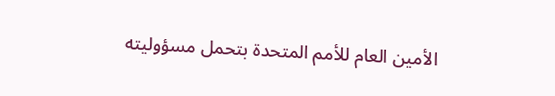الأمين العام للأمم المتحدة بتحمل مسؤوليته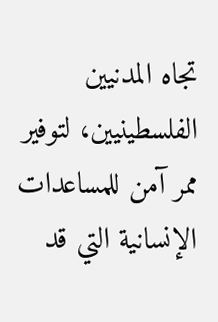تجاه المدنيين الفلسطينيين، لتوفير ممر آمن للمساعدات الإنسانية التي قد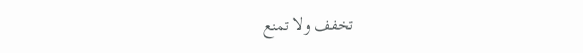تخفف ولا تمنع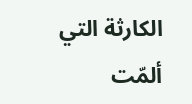الكارثة التي ألمّت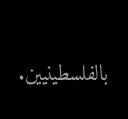بالفلسطينيين.